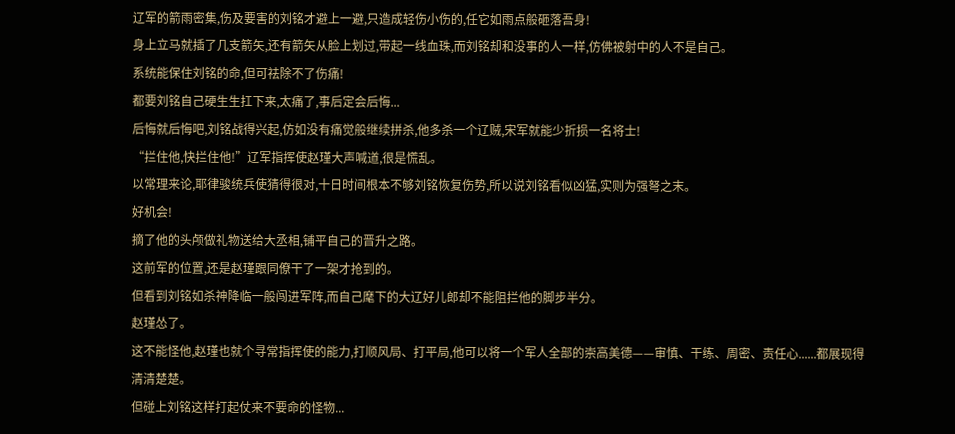辽军的箭雨密集,伤及要害的刘铭才避上一避,只造成轻伤小伤的,任它如雨点般砸落吾身!
身上立马就插了几支箭矢,还有箭矢从脸上划过,带起一线血珠,而刘铭却和没事的人一样,仿佛被射中的人不是自己。
系统能保住刘铭的命,但可祛除不了伤痛!
都要刘铭自己硬生生扛下来,太痛了,事后定会后悔...
后悔就后悔吧,刘铭战得兴起,仿如没有痛觉般继续拼杀,他多杀一个辽贼,宋军就能少折损一名将士!
“拦住他,快拦住他!”辽军指挥使赵瑾大声喊道,很是慌乱。
以常理来论,耶律骏统兵使猜得很对,十日时间根本不够刘铭恢复伤势,所以说刘铭看似凶猛,实则为强弩之末。
好机会!
摘了他的头颅做礼物送给大丞相,铺平自己的晋升之路。
这前军的位置,还是赵瑾跟同僚干了一架才抢到的。
但看到刘铭如杀神降临一般闯进军阵,而自己麾下的大辽好儿郎却不能阻拦他的脚步半分。
赵瑾怂了。
这不能怪他,赵瑾也就个寻常指挥使的能力,打顺风局、打平局,他可以将一个军人全部的崇高美德——审慎、干练、周密、责任心......都展现得清清楚楚。
但碰上刘铭这样打起仗来不要命的怪物...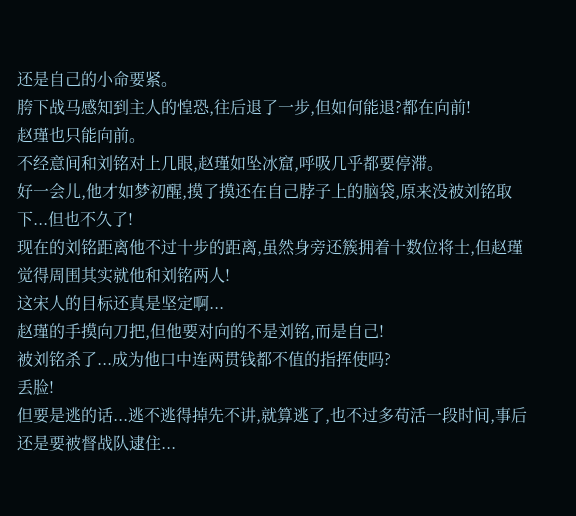还是自己的小命要紧。
胯下战马感知到主人的惶恐,往后退了一步,但如何能退?都在向前!
赵瑾也只能向前。
不经意间和刘铭对上几眼,赵瑾如坠冰窟,呼吸几乎都要停滞。
好一会儿,他才如梦初醒,摸了摸还在自己脖子上的脑袋,原来没被刘铭取下...但也不久了!
现在的刘铭距离他不过十步的距离,虽然身旁还簇拥着十数位将士,但赵瑾觉得周围其实就他和刘铭两人!
这宋人的目标还真是坚定啊...
赵瑾的手摸向刀把,但他要对向的不是刘铭,而是自己!
被刘铭杀了...成为他口中连两贯钱都不值的指挥使吗?
丢脸!
但要是逃的话...逃不逃得掉先不讲,就算逃了,也不过多苟活一段时间,事后还是要被督战队逮住...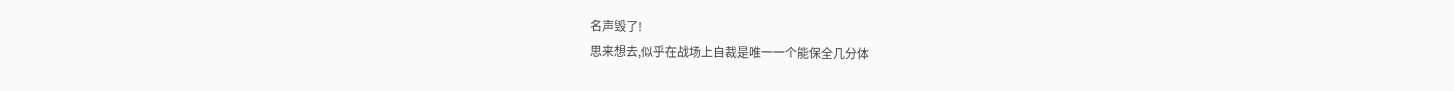名声毁了!
思来想去,似乎在战场上自裁是唯一一个能保全几分体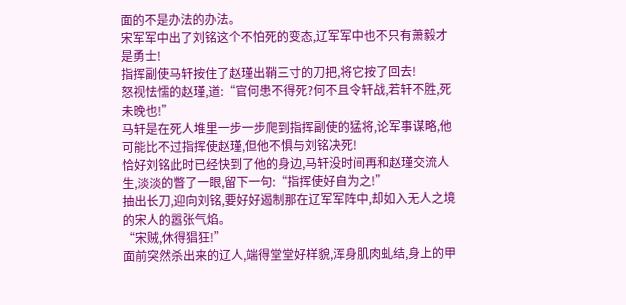面的不是办法的办法。
宋军军中出了刘铭这个不怕死的变态,辽军军中也不只有萧毅才是勇士!
指挥副使马轩按住了赵瑾出鞘三寸的刀把,将它按了回去!
怒视怯懦的赵瑾,道:“官何患不得死?何不且令轩战,若轩不胜,死未晚也!”
马轩是在死人堆里一步一步爬到指挥副使的猛将,论军事谋略,他可能比不过指挥使赵瑾,但他不惧与刘铭决死!
恰好刘铭此时已经快到了他的身边,马轩没时间再和赵瑾交流人生,淡淡的瞥了一眼,留下一句:“指挥使好自为之!”
抽出长刀,迎向刘铭,要好好遏制那在辽军军阵中,却如入无人之境的宋人的嚣张气焰。
“宋贼,休得猖狂!”
面前突然杀出来的辽人,端得堂堂好样貌,浑身肌肉虬结,身上的甲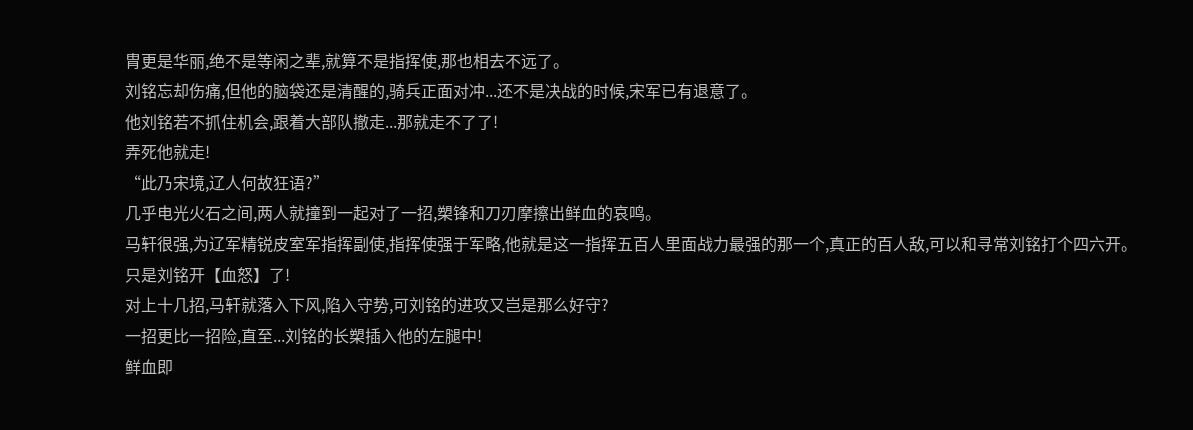胄更是华丽,绝不是等闲之辈,就算不是指挥使,那也相去不远了。
刘铭忘却伤痛,但他的脑袋还是清醒的,骑兵正面对冲...还不是决战的时候,宋军已有退意了。
他刘铭若不抓住机会,跟着大部队撤走...那就走不了了!
弄死他就走!
“此乃宋境,辽人何故狂语?”
几乎电光火石之间,两人就撞到一起对了一招,槊锋和刀刃摩擦出鲜血的哀鸣。
马轩很强,为辽军精锐皮室军指挥副使,指挥使强于军略,他就是这一指挥五百人里面战力最强的那一个,真正的百人敌,可以和寻常刘铭打个四六开。
只是刘铭开【血怒】了!
对上十几招,马轩就落入下风,陷入守势,可刘铭的进攻又岂是那么好守?
一招更比一招险,直至...刘铭的长槊插入他的左腿中!
鲜血即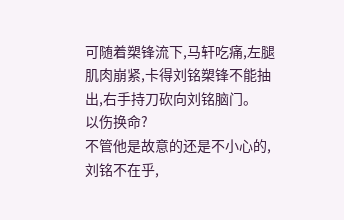可随着槊锋流下,马轩吃痛,左腿肌肉崩紧,卡得刘铭槊锋不能抽出,右手持刀砍向刘铭脑门。
以伤换命?
不管他是故意的还是不小心的,刘铭不在乎,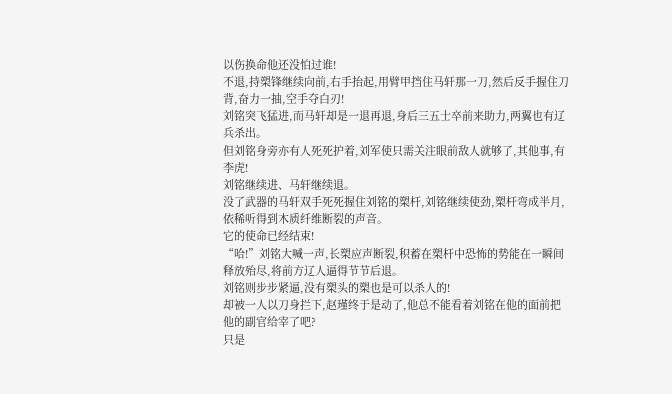以伤换命他还没怕过谁!
不退,持槊锋继续向前,右手抬起,用臂甲挡住马轩那一刀,然后反手握住刀背,奋力一抽,空手夺白刃!
刘铭突飞猛进,而马轩却是一退再退,身后三五士卒前来助力,两翼也有辽兵杀出。
但刘铭身旁亦有人死死护着,刘军使只需关注眼前敌人就够了,其他事,有李虎!
刘铭继续进、马轩继续退。
没了武器的马轩双手死死握住刘铭的槊杆,刘铭继续使劲,槊杆弯成半月,依稀听得到木质纤维断裂的声音。
它的使命已经结束!
“哈!”刘铭大喊一声,长槊应声断裂,积蓄在槊杆中恐怖的势能在一瞬间释放殆尽,将前方辽人逼得节节后退。
刘铭则步步紧逼,没有槊头的槊也是可以杀人的!
却被一人以刀身拦下,赵瑾终于是动了,他总不能看着刘铭在他的面前把他的副官给宰了吧?
只是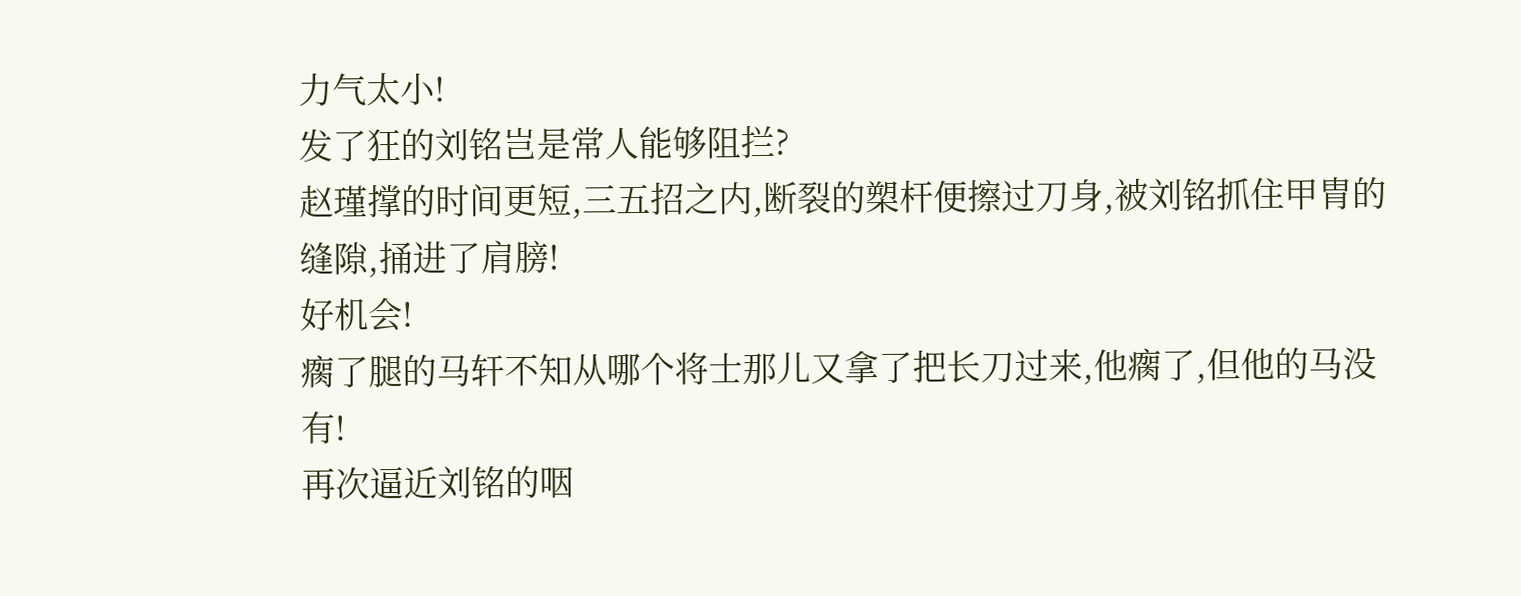力气太小!
发了狂的刘铭岂是常人能够阻拦?
赵瑾撑的时间更短,三五招之内,断裂的槊杆便擦过刀身,被刘铭抓住甲胄的缝隙,捅进了肩膀!
好机会!
瘸了腿的马轩不知从哪个将士那儿又拿了把长刀过来,他瘸了,但他的马没有!
再次逼近刘铭的咽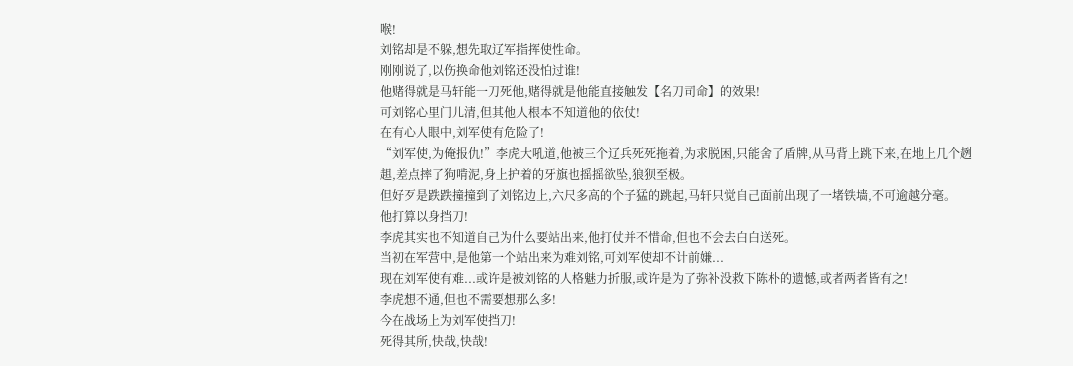喉!
刘铭却是不躲,想先取辽军指挥使性命。
刚刚说了,以伤换命他刘铭还没怕过谁!
他赌得就是马轩能一刀死他,赌得就是他能直接触发【名刀司命】的效果!
可刘铭心里门儿清,但其他人根本不知道他的依仗!
在有心人眼中,刘军使有危险了!
“刘军使,为俺报仇!”李虎大吼道,他被三个辽兵死死拖着,为求脱困,只能舍了盾牌,从马背上跳下来,在地上几个趔趄,差点摔了狗啃泥,身上护着的牙旗也摇摇欲坠,狼狈至极。
但好歹是跌跌撞撞到了刘铭边上,六尺多高的个子猛的跳起,马轩只觉自己面前出现了一堵铁墙,不可逾越分毫。
他打算以身挡刀!
李虎其实也不知道自己为什么要站出来,他打仗并不惜命,但也不会去白白送死。
当初在军营中,是他第一个站出来为难刘铭,可刘军使却不计前嫌...
现在刘军使有难...或许是被刘铭的人格魅力折服,或许是为了弥补没救下陈朴的遗憾,或者两者皆有之!
李虎想不通,但也不需要想那么多!
今在战场上为刘军使挡刀!
死得其所,快哉,快哉!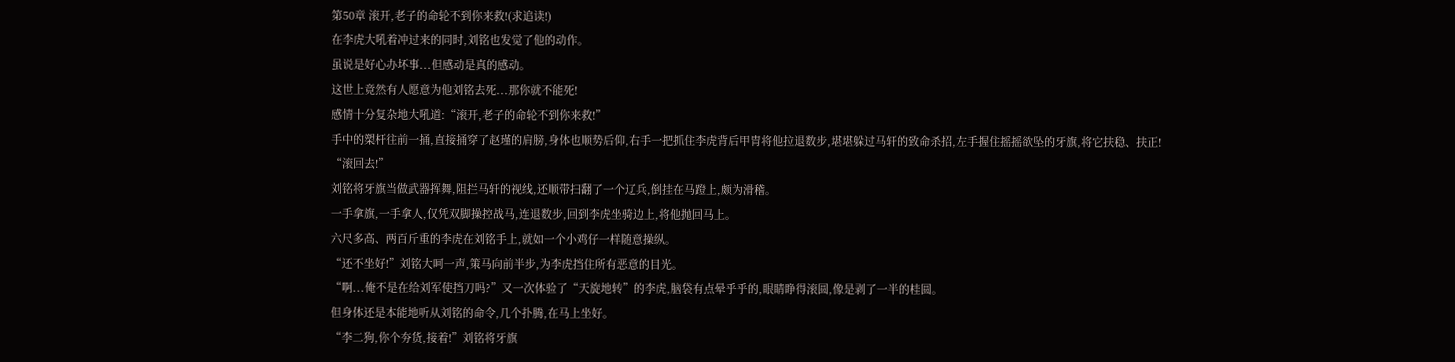第50章 滚开,老子的命轮不到你来救!(求追读!)
在李虎大吼着冲过来的同时,刘铭也发觉了他的动作。
虽说是好心办坏事...但感动是真的感动。
这世上竟然有人愿意为他刘铭去死...那你就不能死!
感情十分复杂地大吼道:“滚开,老子的命轮不到你来救!”
手中的槊杆往前一捅,直接捅穿了赵瑾的肩膀,身体也顺势后仰,右手一把抓住李虎背后甲胄将他拉退数步,堪堪躲过马轩的致命杀招,左手握住摇摇欲坠的牙旗,将它扶稳、扶正!
“滚回去!”
刘铭将牙旗当做武器挥舞,阻拦马轩的视线,还顺带扫翻了一个辽兵,倒挂在马蹬上,颇为滑稽。
一手拿旗,一手拿人,仅凭双脚操控战马,连退数步,回到李虎坐骑边上,将他抛回马上。
六尺多高、两百斤重的李虎在刘铭手上,就如一个小鸡仔一样随意操纵。
“还不坐好!”刘铭大呵一声,策马向前半步,为李虎挡住所有恶意的目光。
“啊...俺不是在给刘军使挡刀吗?”又一次体验了“天旋地转”的李虎,脑袋有点晕乎乎的,眼睛睁得滚圆,像是剥了一半的桂圆。
但身体还是本能地听从刘铭的命令,几个扑腾,在马上坐好。
“李二狗,你个夯货,接着!”刘铭将牙旗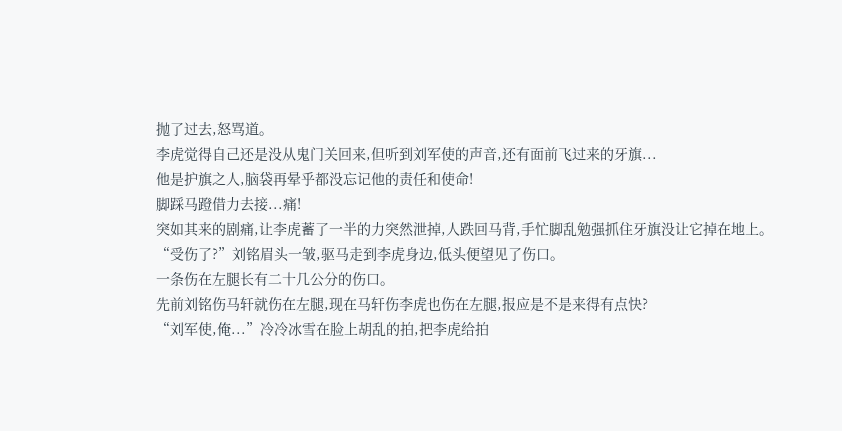抛了过去,怒骂道。
李虎觉得自己还是没从鬼门关回来,但听到刘军使的声音,还有面前飞过来的牙旗...
他是护旗之人,脑袋再晕乎都没忘记他的责任和使命!
脚踩马蹬借力去接...痛!
突如其来的剧痛,让李虎蓄了一半的力突然泄掉,人跌回马背,手忙脚乱勉强抓住牙旗没让它掉在地上。
“受伤了?”刘铭眉头一皱,驱马走到李虎身边,低头便望见了伤口。
一条伤在左腿长有二十几公分的伤口。
先前刘铭伤马轩就伤在左腿,现在马轩伤李虎也伤在左腿,报应是不是来得有点快?
“刘军使,俺...”冷冷冰雪在脸上胡乱的拍,把李虎给拍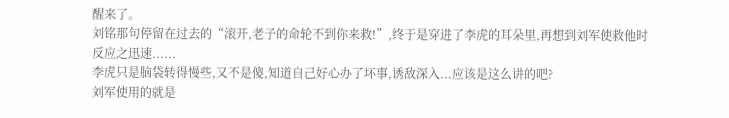醒来了。
刘铭那句停留在过去的“滚开,老子的命轮不到你来救!”,终于是穿进了李虎的耳朵里,再想到刘军使救他时反应之迅速......
李虎只是脑袋转得慢些,又不是傻,知道自己好心办了坏事,诱敌深入...应该是这么讲的吧?
刘军使用的就是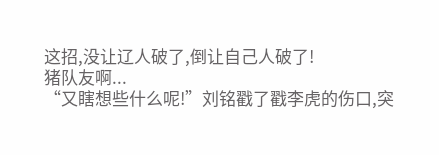这招,没让辽人破了,倒让自己人破了!
猪队友啊...
“又瞎想些什么呢!”刘铭戳了戳李虎的伤口,突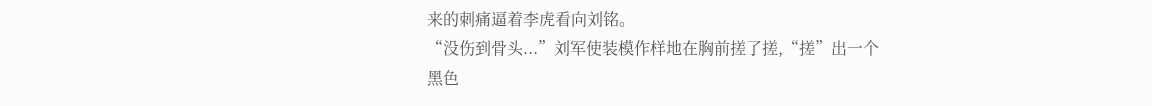来的刺痛逼着李虎看向刘铭。
“没伤到骨头...”刘军使装模作样地在胸前搓了搓,“搓”出一个黑色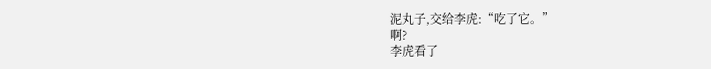泥丸子,交给李虎:“吃了它。”
啊?
李虎看了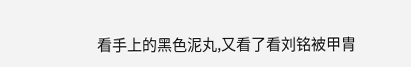看手上的黑色泥丸,又看了看刘铭被甲胄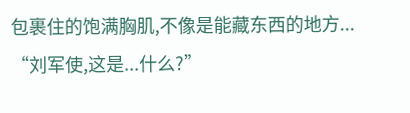包裹住的饱满胸肌,不像是能藏东西的地方...
“刘军使,这是...什么?”